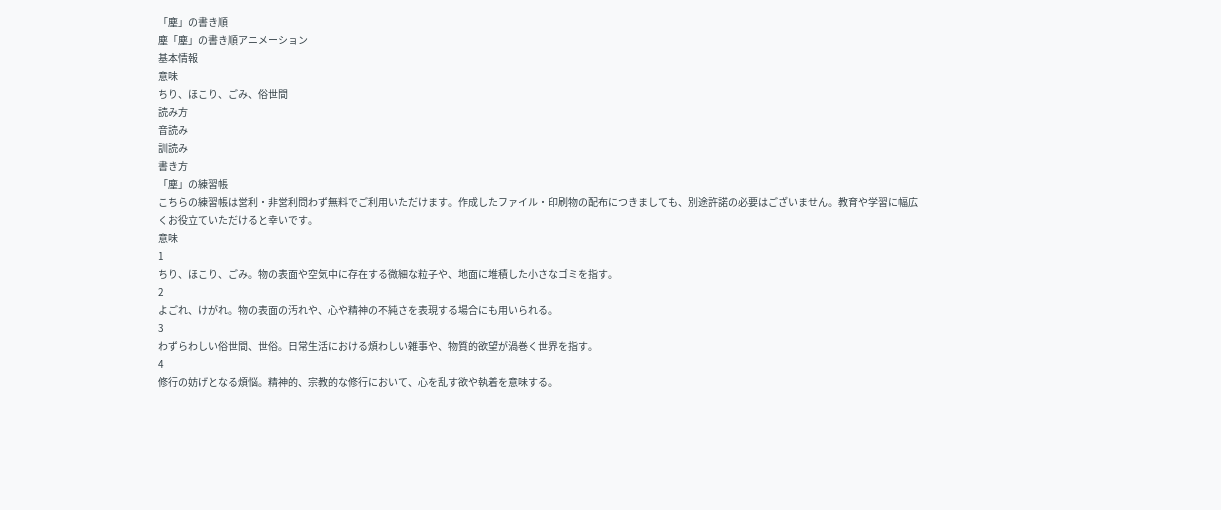「塵」の書き順
塵「塵」の書き順アニメーション
基本情報
意味
ちり、ほこり、ごみ、俗世間
読み方
音読み
訓読み
書き方
「塵」の練習帳
こちらの練習帳は営利・非営利問わず無料でご利用いただけます。作成したファイル・印刷物の配布につきましても、別途許諾の必要はございません。教育や学習に幅広くお役立ていただけると幸いです。
意味
1
ちり、ほこり、ごみ。物の表面や空気中に存在する微細な粒子や、地面に堆積した小さなゴミを指す。
2
よごれ、けがれ。物の表面の汚れや、心や精神の不純さを表現する場合にも用いられる。
3
わずらわしい俗世間、世俗。日常生活における煩わしい雑事や、物質的欲望が渦巻く世界を指す。
4
修行の妨げとなる煩悩。精神的、宗教的な修行において、心を乱す欲や執着を意味する。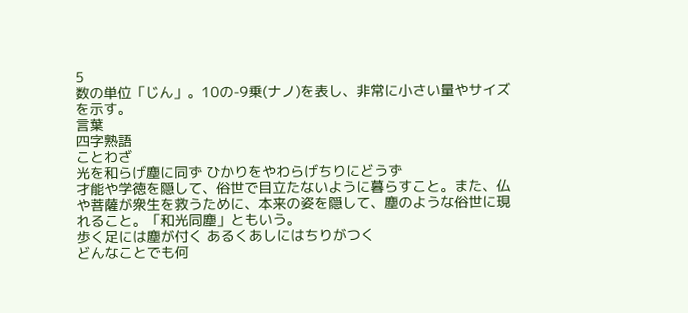5
数の単位「じん」。10の-9乗(ナノ)を表し、非常に小さい量やサイズを示す。
言葉
四字熟語
ことわざ
光を和らげ塵に同ず ひかりをやわらげちりにどうず
才能や学徳を隠して、俗世で目立たないように暮らすこと。また、仏や菩薩が衆生を救うために、本来の姿を隠して、塵のような俗世に現れること。「和光同塵」ともいう。
歩く足には塵が付く あるくあしにはちりがつく
どんなことでも何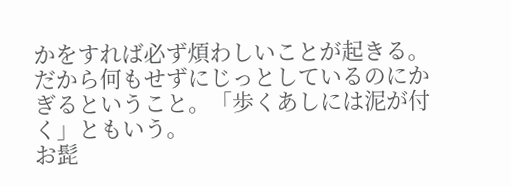かをすれば必ず煩わしいことが起きる。だから何もせずにじっとしているのにかぎるということ。「歩くあしには泥が付く」ともいう。
お髭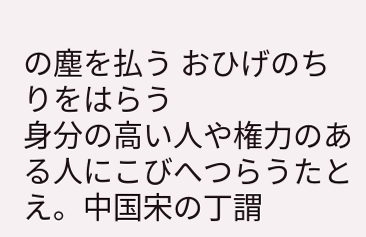の塵を払う おひげのちりをはらう
身分の高い人や権力のある人にこびへつらうたとえ。中国宋の丁謂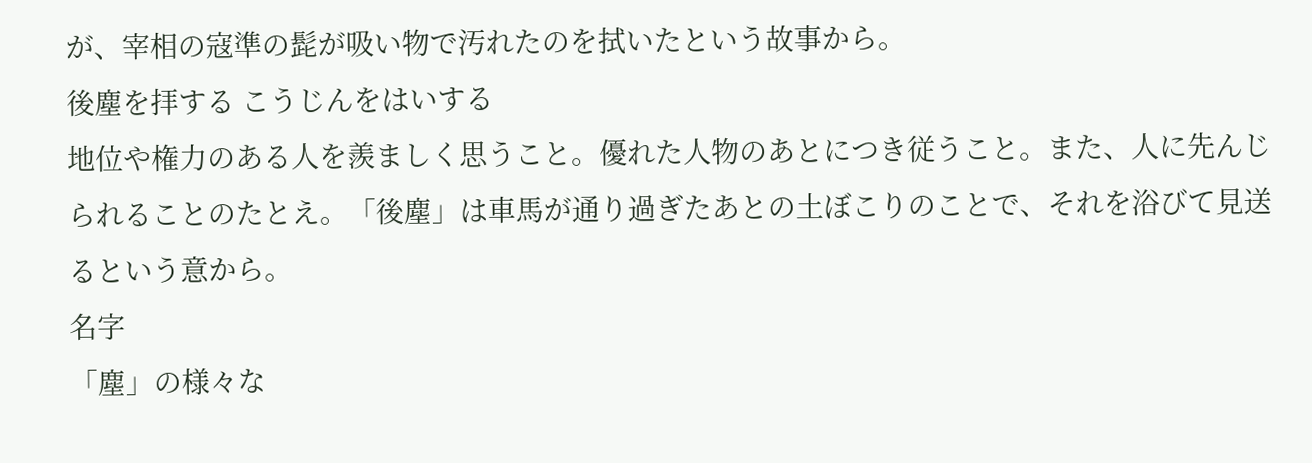が、宰相の寇準の髭が吸い物で汚れたのを拭いたという故事から。
後塵を拝する こうじんをはいする
地位や権力のある人を羨ましく思うこと。優れた人物のあとにつき従うこと。また、人に先んじられることのたとえ。「後塵」は車馬が通り過ぎたあとの土ぼこりのことで、それを浴びて見送るという意から。
名字
「塵」の様々な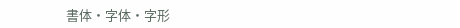書体・字体・字形